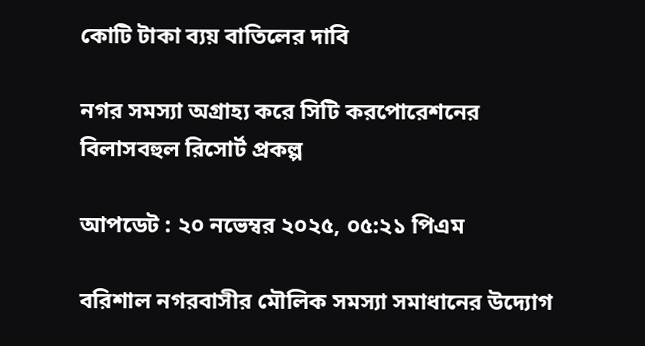কোটি টাকা ব্যয় বাতিলের দাবি

নগর সমস্যা অগ্রাহ্য করে সিটি করপোরেশনের বিলাসবহুল রিসোর্ট প্রকল্প

আপডেট : ২০ নভেম্বর ২০২৫, ০৫:২১ পিএম

বরিশাল নগরবাসীর মৌলিক সমস্যা সমাধানের উদ্যোগ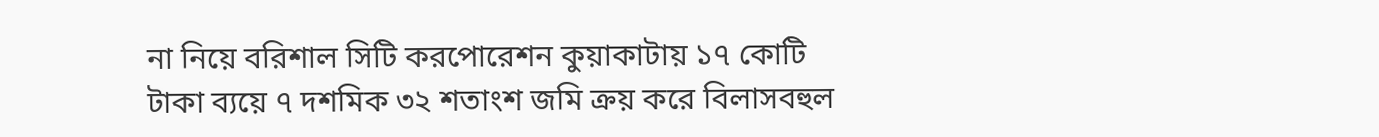না নিয়ে বরিশাল সিটি করপোরেশন কুয়াকাটায় ১৭ কোটি টাকা ব্যয়ে ৭ দশমিক ৩২ শতাংশ জমি ক্রয় করে বিলাসবহুল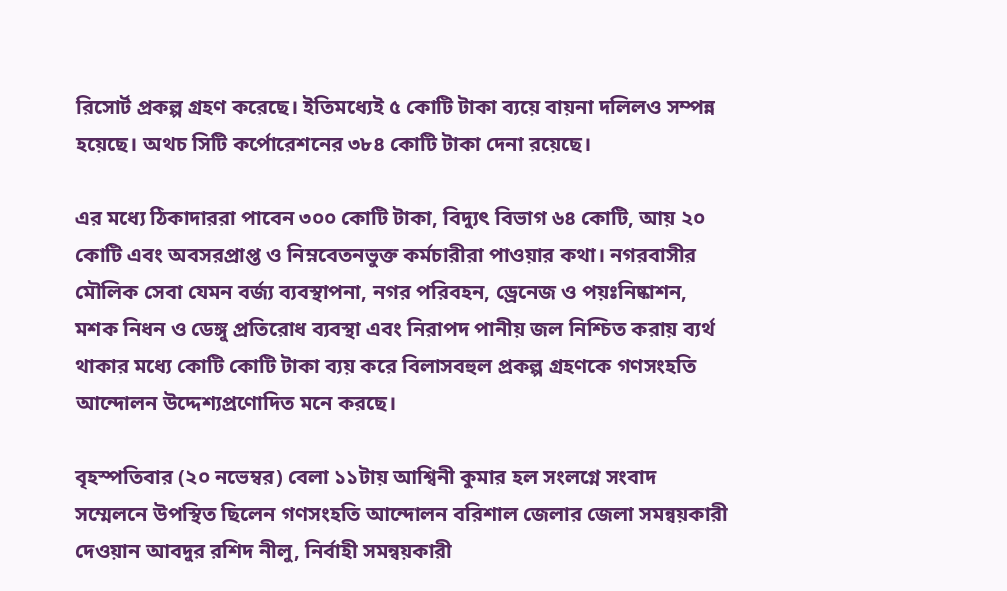রিসোর্ট প্রকল্প গ্রহণ করেছে। ইতিমধ্যেই ৫ কোটি টাকা ব্যয়ে বায়না দলিলও সম্পন্ন হয়েছে। অথচ সিটি কর্পোরেশনের ৩৮৪ কোটি টাকা দেনা রয়েছে।

এর মধ্যে ঠিকাদাররা পাবেন ৩০০ কোটি টাকা, বিদ্যুৎ বিভাগ ৬৪ কোটি, আয় ২০ কোটি এবং অবসরপ্রাপ্ত ও নিম্নবেতনভুক্ত কর্মচারীরা পাওয়ার কথা। নগরবাসীর মৌলিক সেবা যেমন বর্জ্য ব্যবস্থাপনা, নগর পরিবহন, ড্রেনেজ ও পয়ঃনিষ্কাশন, মশক নিধন ও ডেঙ্গু প্রতিরোধ ব্যবস্থা এবং নিরাপদ পানীয় জল নিশ্চিত করায় ব্যর্থ থাকার মধ্যে কোটি কোটি টাকা ব্যয় করে বিলাসবহুল প্রকল্প গ্রহণকে গণসংহতি আন্দোলন উদ্দেশ্যপ্রণোদিত মনে করছে।

বৃহস্পতিবার (২০ নভেম্বর) বেলা ১১টায় আশ্বিনী কুমার হল সংলগ্নে সংবাদ সম্মেলনে উপস্থিত ছিলেন গণসংহতি আন্দোলন বরিশাল জেলার জেলা সমন্বয়কারী দেওয়ান আবদুর রশিদ নীলু, নির্বাহী সমন্বয়কারী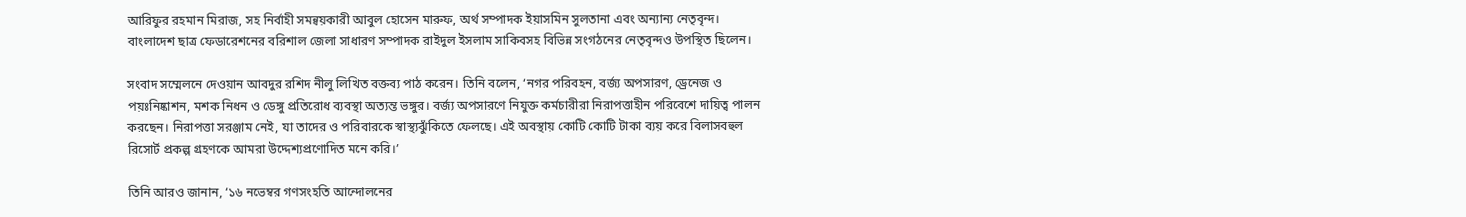আরিফুর রহমান মিরাজ, সহ নির্বাহী সমন্বয়কারী আবুল হোসেন মারুফ, অর্থ সম্পাদক ইয়াসমিন সুলতানা এবং অন্যান্য নেতৃবৃন্দ। বাংলাদেশ ছাত্র ফেডারেশনের বরিশাল জেলা সাধারণ সম্পাদক রাইদুল ইসলাম সাকিবসহ বিভিন্ন সংগঠনের নেতৃবৃন্দও উপস্থিত ছিলেন।

সংবাদ সম্মেলনে দেওয়ান আবদুর রশিদ নীলু লিখিত বক্তব্য পাঠ করেন। তিনি বলেন, ‘নগর পরিবহন, বর্জ্য অপসারণ, ড্রেনেজ ও পয়ঃনিষ্কাশন, মশক নিধন ও ডেঙ্গু প্রতিরোধ ব্যবস্থা অত্যন্ত ভঙ্গুর। বর্জ্য অপসারণে নিযুক্ত কর্মচারীরা নিরাপত্তাহীন পরিবেশে দায়িত্ব পালন করছেন। নিরাপত্তা সরঞ্জাম নেই, যা তাদের ও পরিবারকে স্বাস্থ্যঝুঁকিতে ফেলছে। এই অবস্থায় কোটি কোটি টাকা ব্যয় করে বিলাসবহুল রিসোর্ট প্রকল্প গ্রহণকে আমরা উদ্দেশ্যপ্রণোদিত মনে করি।’

তিনি আরও জানান, ‘১৬ নভেম্বর গণসংহতি আন্দোলনের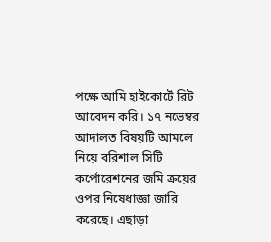পক্ষে আমি হাইকোর্টে রিট আবেদন করি। ১৭ নভেম্বর আদালত বিষয়টি আমলে নিয়ে বরিশাল সিটি কর্পোরেশনের জমি ক্রয়ের ওপর নিষেধাজ্ঞা জারি করেছে। এছাড়া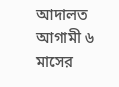আদালত আগামী ৬ মাসের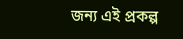জন্য এই প্রকল্প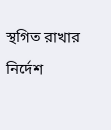স্থগিত রাখার নির্দেশ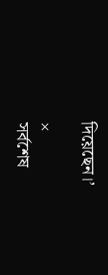দিয়েছেন।’

×
সর্বশেষ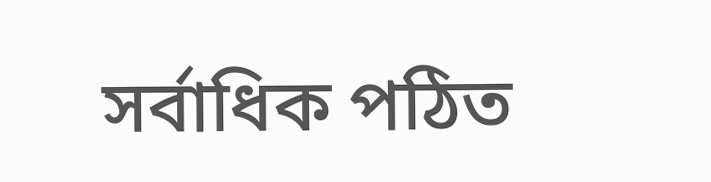সর্বাধিক পঠিত